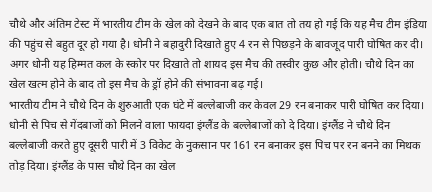चौथे और अंतिम टेस्ट में भारतीय टीम के खेल को देखने के बाद एक बात तो तय हो गई कि यह मैच टीम इंडिया की पहुंच से बहुत दूर हो गया है। धोनी ने बहादुरी दिखाते हुए 4 रन से पिछड़ने के बावजूद पारी घोषित कर दी। अगर धोनी यह हिम्मत कल के स्कोर पर दिखाते तो शायद इस मैच की तस्वीर कुछ और होती। चौथे दिन का खेल खत्म होने के बाद तो इस मैच के ड्रॉ होने की संभावना बढ़ गई।
भारतीय टीम ने चौथे दिन के शुरुआती एक घंटे में बल्लेबाजी कर केवल 29 रन बनाकर पारी घोषित कर दिया। धोनी से पिच से गेंदबाजों को मिलने वाला फायदा इंग्लैंड के बल्लेबाजों को दे दिया। इंग्लैंड ने चौथे दिन बल्लेबाजी करते हुए दूसरी पारी में 3 विकेट के नुकसान पर 161 रन बनाकर इस पिच पर रन बनने का मिथक तोड़ दिया। इंग्लैंड के पास चौथे दिन का खेल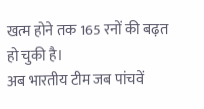खत्म होने तक 165 रनों की बढ़त हो चुकी है।
अब भारतीय टीम जब पांचवें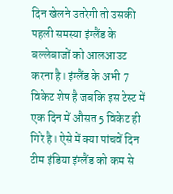दिन खेलने उतरेगी तो उसकी पहली समस्या इंग्लैंड के बल्लेबाजों को आलआउट करना है। इंग्लैंड के अभी 7 विकेट शेष है जबकि इस टेस्ट में एक दिन में औसत 5 विकेट ही गिरे है। ऐसे में क्या पांचवें दिन टीम इंडिया इंग्लैंड को कम से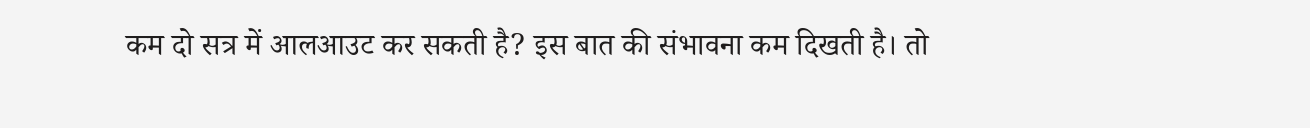कम दो सत्र में आलआउट कर सकती है? इस बात की संभावना कम दिखती है। तो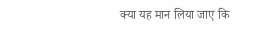क्या यह मान लिया जाए कि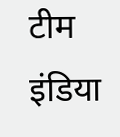टीम इंडिया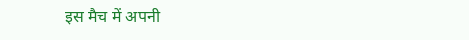इस मैच में अपनी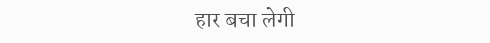हार बचा लेगी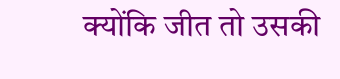क्योंकि जीत तो उसकी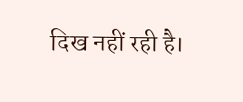दिख नहीं रही है।